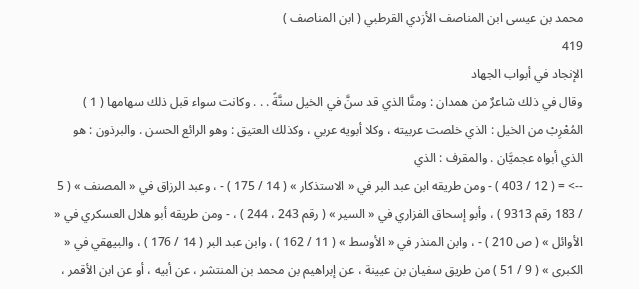محمد بن عيسى ابن المناصف الأزدي القرطبي ( ابن المناصف )
419
الإنجاد في أبواب الجهاد
وقال في ذلك شاعرٌ من همدان : ومنَّا الذي قد سنَّ في الخيل سنَّةً . . . وكانت سواء قبل ذلك سهامها ( 1 ) المُعْرِبْ من الخيل : الذي خلصت عربيته ، وكلا أبويه عربي ، وكذلك العتيق : وهو الرائع الحسن . والبرذون : هو الذي أبواه عجميَّان . والمقرف : الذي
--> = ( 12 / 403 ) - ومن طريقه ابن عبد البر في « الاستذكار » ( 14 / 175 ) - ، وعبد الرزاق في « المصنف » ( 5 / 183 رقم 9313 ) ، وأبو إسحاق الفزاري في « السير » ( رقم 243 ، 244 ) ، - ومن طريقه أبو هلال العسكري في « الأوائل » ( ص 210 ) - ، وابن المنذر في « الأوسط » ( 11 / 162 ) ، وابن عبد البر ( 14 / 176 ) ، والبيهقي في « الكبرى » ( 9 / 51 ) من طريق سفيان بن عيينة ، عن إبراهيم بن محمد بن المنتشر ، عن أبيه ، أو عن ابن الأقمر ،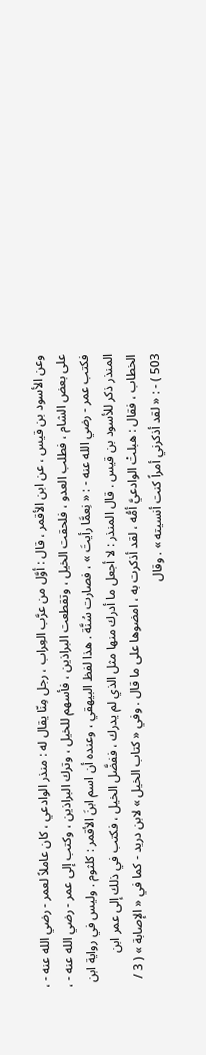وعن الأسود بن قيس ، عن ابن الأقمر ، قال : أوَّل من عرَّب العِراب ، رجل مِنّا يقال له : منذر الوادعي ، كان عاملاً لعمر - رضي الله عنه - ، على بعض الشام ، فطلب العدو ، فلحقت الخيل ، وتقطعت البراذين ، فأسهم للخيل ، وترك البراذين ، وكتب إلى عمر - رضي الله عنه - ، فكتب عمر - رضي الله عنه - : « نِعمَّا رأيتَ » ، فصارت سُنَّة . هذا لفظ البيهقي ، وعنده أن اسم ابنَ الأقمر : كلثوم . وليس في رواية ابن المنذر ذكر للأسود بن قيس . قال المنذر : لا أجعل ما أدرك منها مثل الذي لم يدرك ، ففضَّل الخيل ، فكتب في ذلك إلى عمر ابن الخطاب ، فقال : هبلتْ الوادعيَّ أمُّه ، لقد أذكرت به ، امضوها على ما قال . وفي « كتاب الخيل » لابن دريد - كما في « الإصابة » ( 3 / 503 ) - : « لقد أذكرني أمراً كنت أنسيته » . وقال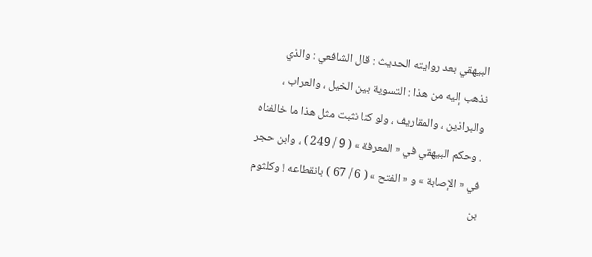البيهقي بعد روايته الحديث : قال الشافعي : والذي نذهب إليه من هذا : التسوية بين الخيل ، والعراب ، والبراذين ، والمقاريف ، ولو كنا نثبت مثل هذا ما خالفناه . وحكم البيهقي في « المعرفة » ( 9 / 249 ) ، وابن حجر في « الإصابة » و « الفتح » ( 6 / 67 ) بانقطاعه ! وكلثوم بن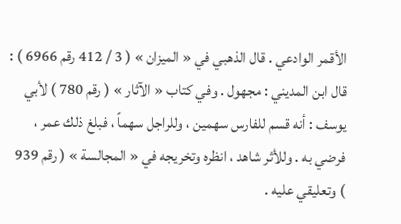الأقمر الوادعي . قال الذهبي في « الميزان » ( 3 / 412 رقم 6966 ) : قال ابن المديني : مجهول . وفي كتاب « الآثار » ( رقم 780 ) لأبي يوسف : أنه قسم للفارس سهمين ، وللراجل سهماً ، فبلغ ذلك عمر ، فرضي به . وللأثر شاهد ، انظره وتخريجه في « المجالسة » ( رقم 939 ) وتعليقي عليه .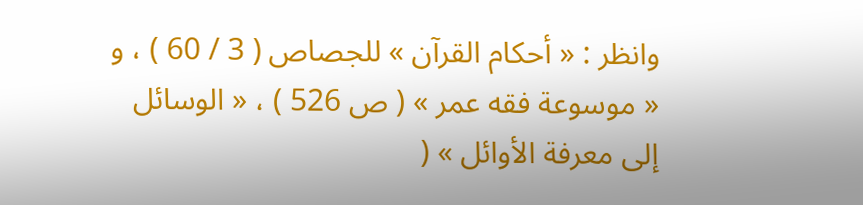وانظر : « أحكام القرآن » للجصاص ( 3 / 60 ) ، و « موسوعة فقه عمر » ( ص 526 ) ، « الوسائل إلى معرفة الأوائل » (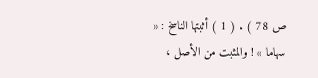ص 78 ) . ( 1 ) أثبتها الناسخ : « سهاما » ! والمثبت من الأصل ،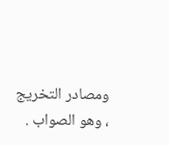ومصادر التخريج ، وهو الصواب .